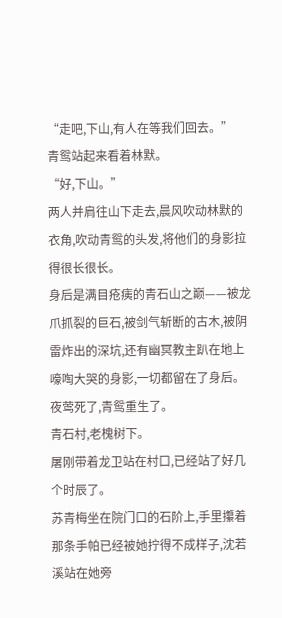“走吧,下山,有人在等我们回去。”
青鸳站起来看着林默。
“好,下山。”
两人并肩往山下走去,晨风吹动林默的衣角,吹动青鸳的头发,将他们的身影拉得很长很长。
身后是满目疮痍的青石山之巅——被龙爪抓裂的巨石,被剑气斩断的古木,被阴雷炸出的深坑,还有幽冥教主趴在地上嚎啕大哭的身影,一切都留在了身后。
夜莺死了,青鸳重生了。
青石村,老槐树下。
屠刚带着龙卫站在村口,已经站了好几个时辰了。
苏青梅坐在院门口的石阶上,手里攥着那条手帕已经被她拧得不成样子,沈若溪站在她旁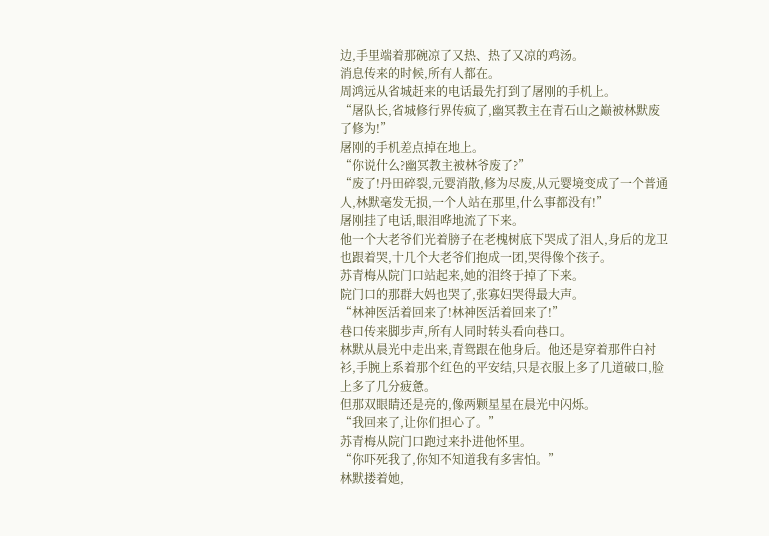边,手里端着那碗凉了又热、热了又凉的鸡汤。
消息传来的时候,所有人都在。
周鸿远从省城赶来的电话最先打到了屠刚的手机上。
“屠队长,省城修行界传疯了,幽冥教主在青石山之巅被林默废了修为!”
屠刚的手机差点掉在地上。
“你说什么?幽冥教主被林爷废了?”
“废了!丹田碎裂,元婴消散,修为尽废,从元婴境变成了一个普通人,林默毫发无损,一个人站在那里,什么事都没有!”
屠刚挂了电话,眼泪哗地流了下来。
他一个大老爷们光着膀子在老槐树底下哭成了泪人,身后的龙卫也跟着哭,十几个大老爷们抱成一团,哭得像个孩子。
苏青梅从院门口站起来,她的泪终于掉了下来。
院门口的那群大妈也哭了,张寡妇哭得最大声。
“林神医活着回来了!林神医活着回来了!”
巷口传来脚步声,所有人同时转头看向巷口。
林默从晨光中走出来,青鸳跟在他身后。他还是穿着那件白衬衫,手腕上系着那个红色的平安结,只是衣服上多了几道破口,脸上多了几分疲惫。
但那双眼睛还是亮的,像两颗星星在晨光中闪烁。
“我回来了,让你们担心了。”
苏青梅从院门口跑过来扑进他怀里。
“你吓死我了,你知不知道我有多害怕。”
林默搂着她,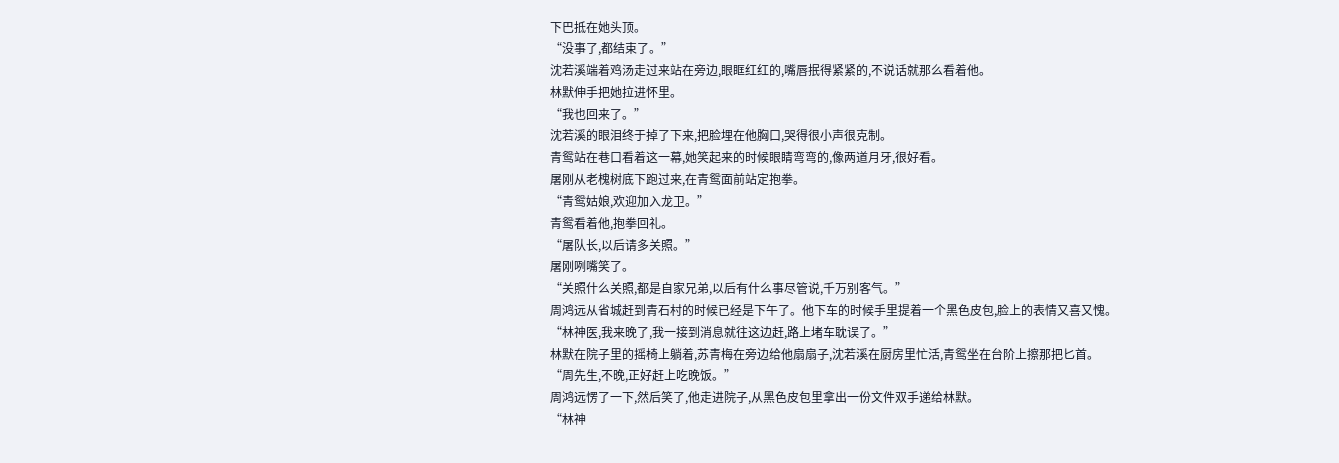下巴抵在她头顶。
“没事了,都结束了。”
沈若溪端着鸡汤走过来站在旁边,眼眶红红的,嘴唇抿得紧紧的,不说话就那么看着他。
林默伸手把她拉进怀里。
“我也回来了。”
沈若溪的眼泪终于掉了下来,把脸埋在他胸口,哭得很小声很克制。
青鸳站在巷口看着这一幕,她笑起来的时候眼睛弯弯的,像两道月牙,很好看。
屠刚从老槐树底下跑过来,在青鸳面前站定抱拳。
“青鸳姑娘,欢迎加入龙卫。”
青鸳看着他,抱拳回礼。
“屠队长,以后请多关照。”
屠刚咧嘴笑了。
“关照什么关照,都是自家兄弟,以后有什么事尽管说,千万别客气。”
周鸿远从省城赶到青石村的时候已经是下午了。他下车的时候手里提着一个黑色皮包,脸上的表情又喜又愧。
“林神医,我来晚了,我一接到消息就往这边赶,路上堵车耽误了。”
林默在院子里的摇椅上躺着,苏青梅在旁边给他扇扇子,沈若溪在厨房里忙活,青鸳坐在台阶上擦那把匕首。
“周先生,不晚,正好赶上吃晚饭。”
周鸿远愣了一下,然后笑了,他走进院子,从黑色皮包里拿出一份文件双手递给林默。
“林神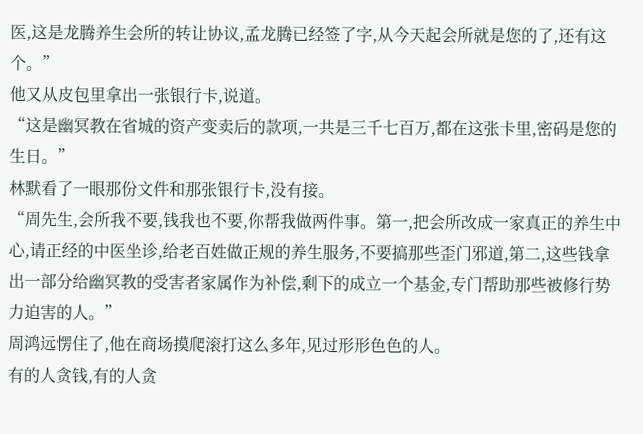医,这是龙腾养生会所的转让协议,孟龙腾已经签了字,从今天起会所就是您的了,还有这个。”
他又从皮包里拿出一张银行卡,说道。
“这是幽冥教在省城的资产变卖后的款项,一共是三千七百万,都在这张卡里,密码是您的生日。”
林默看了一眼那份文件和那张银行卡,没有接。
“周先生,会所我不要,钱我也不要,你帮我做两件事。第一,把会所改成一家真正的养生中心,请正经的中医坐诊,给老百姓做正规的养生服务,不要搞那些歪门邪道,第二,这些钱拿出一部分给幽冥教的受害者家属作为补偿,剩下的成立一个基金,专门帮助那些被修行势力迫害的人。”
周鸿远愣住了,他在商场摸爬滚打这么多年,见过形形色色的人。
有的人贪钱,有的人贪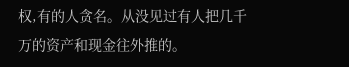权,有的人贪名。从没见过有人把几千万的资产和现金往外推的。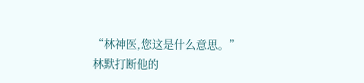“林神医,您这是什么意思。”
林默打断他的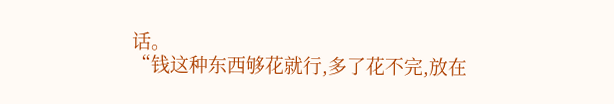话。
“钱这种东西够花就行,多了花不完,放在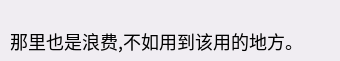那里也是浪费,不如用到该用的地方。